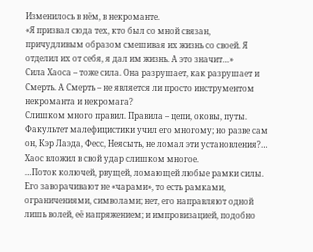Изменилось в нём, в некроманте.
«Я призвал сюда тех, кто был со мной связан, причудливым образом смешивая их жизнь со своей. Я отделил их от себя, я дал им жизнь. А это значит…»
Сила Хаоса – тоже сила. Она разрушает, как разрушает и Смерть. А Смерть – не является ли просто инструментом некроманта и некромага?
Слишком много правил. Правила – цепи, оковы, путы. Факультет малефицистики учил его многому; но разве сам он, Кэр Лаэда, Фесс, Неясыть, не ломал эти установления?…
Хаос вложил в свой удар слишком многое.
…Поток колючей, рвущей, ломающей любые рамки силы. Его заворачивают не «чарами», то есть рамками, ограничениями, символами; нет, его направляют одной лишь волей, её напряжением; и импровизацией, подобно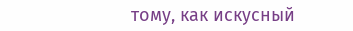тому, как искусный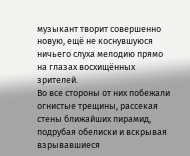музыкант творит совершенно новую, ещё не коснувшуюся ничьего слуха мелодию прямо на глазах восхищённых зрителей.
Во все стороны от них побежали огнистые трещины, рассекая стены ближайших пирамид, подрубая обелиски и вскрывая взрывавшиеся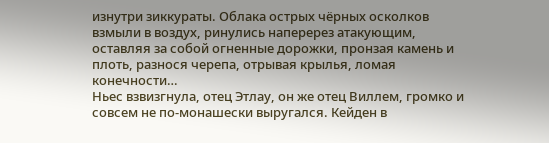изнутри зиккураты. Облака острых чёрных осколков взмыли в воздух, ринулись наперерез атакующим, оставляя за собой огненные дорожки, пронзая камень и плоть, разнося черепа, отрывая крылья, ломая конечности…
Ньес взвизгнула, отец Этлау, он же отец Виллем, громко и совсем не по-монашески выругался. Кейден в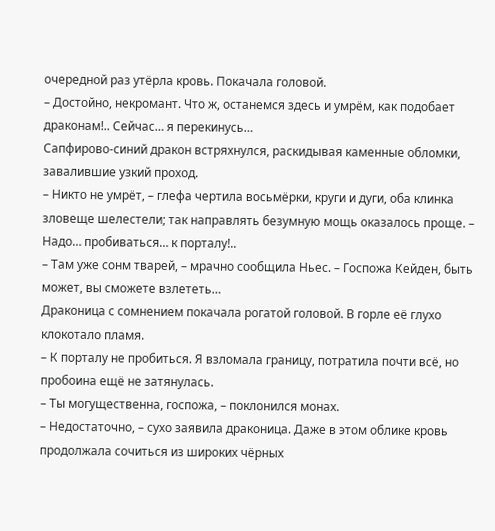очередной раз утёрла кровь. Покачала головой.
– Достойно, некромант. Что ж, останемся здесь и умрём, как подобает драконам!.. Сейчас… я перекинусь…
Сапфирово-синий дракон встряхнулся, раскидывая каменные обломки, завалившие узкий проход.
– Никто не умрёт, – глефа чертила восьмёрки, круги и дуги, оба клинка зловеще шелестели; так направлять безумную мощь оказалось проще. – Надо… пробиваться… к порталу!..
– Там уже сонм тварей, – мрачно сообщила Ньес. – Госпожа Кейден, быть может, вы сможете взлететь…
Драконица с сомнением покачала рогатой головой. В горле её глухо клокотало пламя.
– К порталу не пробиться. Я взломала границу, потратила почти всё, но пробоина ещё не затянулась.
– Ты могущественна, госпожа, – поклонился монах.
– Недостаточно, – сухо заявила драконица. Даже в этом облике кровь продолжала сочиться из широких чёрных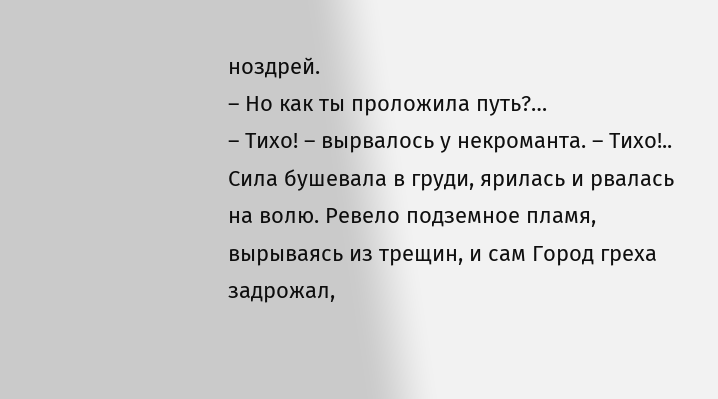ноздрей.
– Но как ты проложила путь?…
– Тихо! – вырвалось у некроманта. – Тихо!..
Сила бушевала в груди, ярилась и рвалась на волю. Ревело подземное пламя, вырываясь из трещин, и сам Город греха задрожал,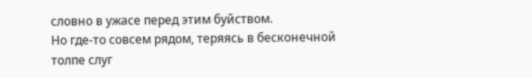словно в ужасе перед этим буйством.
Но где-то совсем рядом, теряясь в бесконечной толпе слуг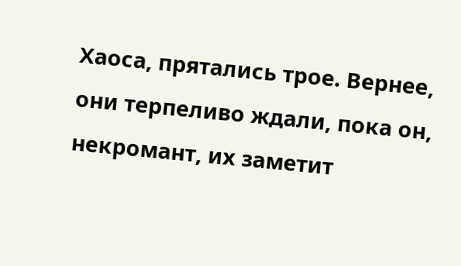Хаоса, прятались трое. Вернее, они терпеливо ждали, пока он, некромант, их заметит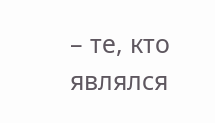– те, кто являлся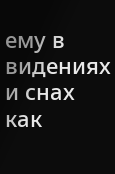ему в видениях и снах как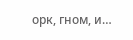орк, гном, и…